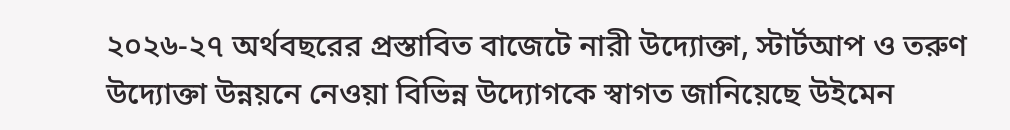২০২৬-২৭ অর্থবছরের প্রস্তাবিত বাজেটে নারী উদ্যোক্তা, স্টার্টআপ ও তরুণ উদ্যোক্তা উন্নয়নে নেওয়া বিভিন্ন উদ্যোগকে স্বাগত জানিয়েছে উইমেন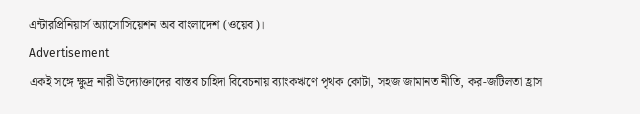এন্টারপ্রিনিয়ার্স অ্যাসোসিয়েশন অব বাংলাদেশ (ওয়েব)।
Advertisement
একই সঙ্গে ক্ষুদ্র নারী উদ্যোক্তাদের বাস্তব চাহিদা বিবেচনায় ব্যাংকঋণে পৃথক কোটা, সহজ জামানত নীতি, কর-জটিলতা হ্রাস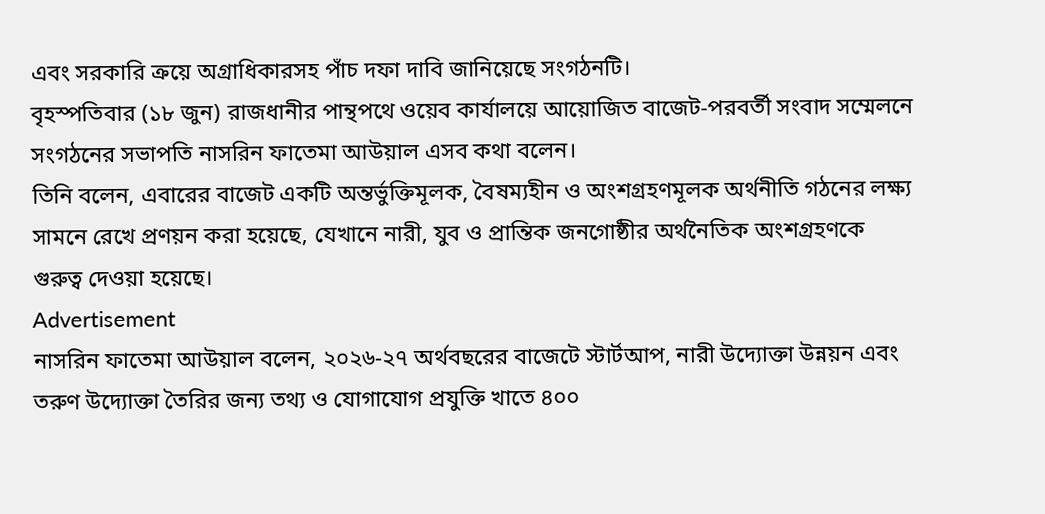এবং সরকারি ক্রয়ে অগ্রাধিকারসহ পাঁচ দফা দাবি জানিয়েছে সংগঠনটি।
বৃহস্পতিবার (১৮ জুন) রাজধানীর পান্থপথে ওয়েব কার্যালয়ে আয়োজিত বাজেট-পরবর্তী সংবাদ সম্মেলনে সংগঠনের সভাপতি নাসরিন ফাতেমা আউয়াল এসব কথা বলেন।
তিনি বলেন, এবারের বাজেট একটি অন্তর্ভুক্তিমূলক, বৈষম্যহীন ও অংশগ্রহণমূলক অর্থনীতি গঠনের লক্ষ্য সামনে রেখে প্রণয়ন করা হয়েছে, যেখানে নারী, যুব ও প্রান্তিক জনগোষ্ঠীর অর্থনৈতিক অংশগ্রহণকে গুরুত্ব দেওয়া হয়েছে।
Advertisement
নাসরিন ফাতেমা আউয়াল বলেন, ২০২৬-২৭ অর্থবছরের বাজেটে স্টার্টআপ, নারী উদ্যোক্তা উন্নয়ন এবং তরুণ উদ্যোক্তা তৈরির জন্য তথ্য ও যোগাযোগ প্রযুক্তি খাতে ৪০০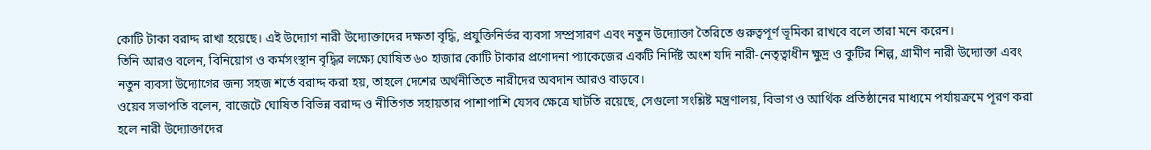কোটি টাকা বরাদ্দ রাখা হয়েছে। এই উদ্যোগ নারী উদ্যোক্তাদের দক্ষতা বৃদ্ধি, প্রযুক্তিনির্ভর ব্যবসা সম্প্রসারণ এবং নতুন উদ্যোক্তা তৈরিতে গুরুত্বপূর্ণ ভূমিকা রাখবে বলে তারা মনে করেন।
তিনি আরও বলেন, বিনিয়োগ ও কর্মসংস্থান বৃদ্ধির লক্ষ্যে ঘোষিত ৬০ হাজার কোটি টাকার প্রণোদনা প্যাকেজের একটি নির্দিষ্ট অংশ যদি নারী-নেতৃত্বাধীন ক্ষুদ্র ও কুটির শিল্প, গ্রামীণ নারী উদ্যোক্তা এবং নতুন ব্যবসা উদ্যোগের জন্য সহজ শর্তে বরাদ্দ করা হয়, তাহলে দেশের অর্থনীতিতে নারীদের অবদান আরও বাড়বে।
ওয়েব সভাপতি বলেন, বাজেটে ঘোষিত বিভিন্ন বরাদ্দ ও নীতিগত সহায়তার পাশাপাশি যেসব ক্ষেত্রে ঘাটতি রয়েছে, সেগুলো সংশ্লিষ্ট মন্ত্রণালয়, বিভাগ ও আর্থিক প্রতিষ্ঠানের মাধ্যমে পর্যায়ক্রমে পূরণ করা হলে নারী উদ্যোক্তাদের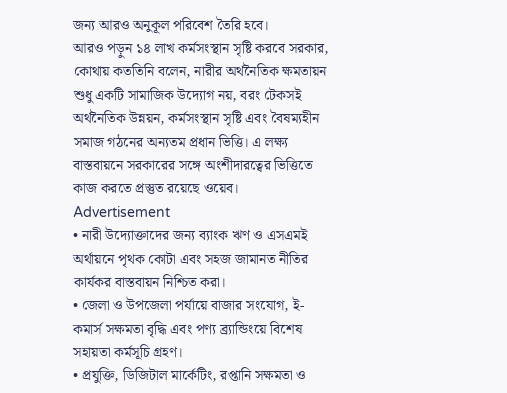জন্য আরও অনুকূল পরিবেশ তৈরি হবে।
আরও পড়ুন ১৪ লাখ কর্মসংস্থান সৃষ্টি করবে সরকার, কোথায় কততিনি বলেন, নারীর অর্থনৈতিক ক্ষমতায়ন শুধু একটি সামাজিক উদ্যোগ নয়, বরং টেকসই অর্থনৈতিক উন্নয়ন, কর্মসংস্থান সৃষ্টি এবং বৈষম্যহীন সমাজ গঠনের অন্যতম প্রধান ভিত্তি। এ লক্ষ্য বাস্তবায়নে সরকারের সঙ্গে অংশীদারত্বের ভিত্তিতে কাজ করতে প্রস্তুত রয়েছে ওয়েব।
Advertisement
• নারী উদ্যোক্তাদের জন্য ব্যাংক ঋণ ও এসএমই অর্থায়নে পৃথক কোটা এবং সহজ জামানত নীতির কার্যকর বাস্তবায়ন নিশ্চিত করা।
• জেলা ও উপজেলা পর্যায়ে বাজার সংযোগ, ই-কমার্স সক্ষমতা বৃদ্ধি এবং পণ্য ব্র্যান্ডিংয়ে বিশেষ সহায়তা কর্মসূচি গ্রহণ।
• প্রযুক্তি, ডিজিটাল মার্কেটিং, রপ্তানি সক্ষমতা ও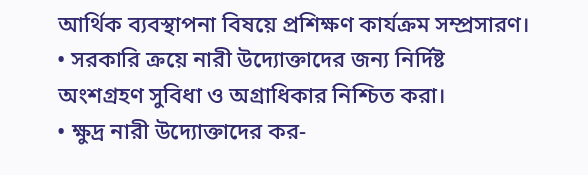আর্থিক ব্যবস্থাপনা বিষয়ে প্রশিক্ষণ কার্যক্রম সম্প্রসারণ।
• সরকারি ক্রয়ে নারী উদ্যোক্তাদের জন্য নির্দিষ্ট অংশগ্রহণ সুবিধা ও অগ্রাধিকার নিশ্চিত করা।
• ক্ষুদ্র নারী উদ্যোক্তাদের কর-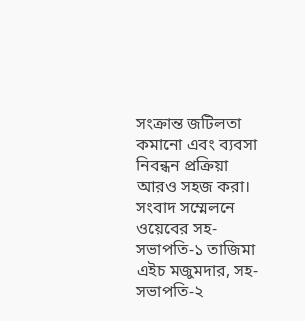সংক্রান্ত জটিলতা কমানো এবং ব্যবসা নিবন্ধন প্রক্রিয়া আরও সহজ করা।
সংবাদ সম্মেলনে ওয়েবের সহ-সভাপতি-১ তাজিমা এইচ মজুমদার, সহ-সভাপতি-২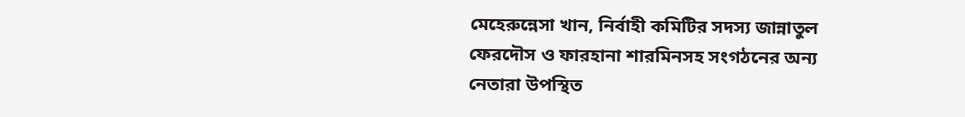মেহেরুন্নেসা খান, নির্বাহী কমিটির সদস্য জান্নাতুল ফেরদৌস ও ফারহানা শারমিনসহ সংগঠনের অন্য নেতারা উপস্থিত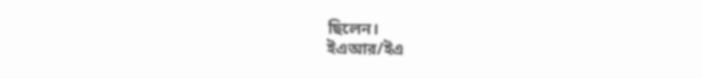ছিলেন।
ইএআর/ইএ